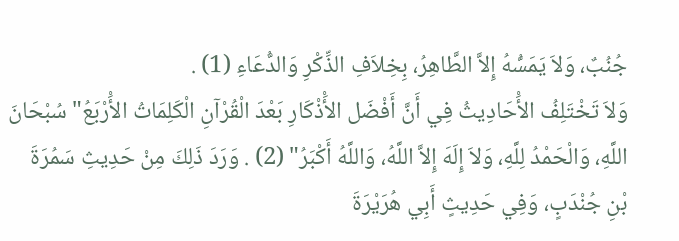جُنُبٌ، وَلاَ يَمَسُّهُ إِلاَّ الطَّاهِرُ، بِخِلاَفِ الذِّكْرِ وَالدُّعَاءِ (1) .
وَلاَ تَخْتَلِفُ الأَْحَادِيثُ فِي أَنَّ أَفْضَل الأَْذْكَارِ بَعْدَ الْقُرْآنِ الْكَلِمَاتُ الأَْرْبَعُ"سُبْحَانَ اللَّهِ، وَالْحَمْدُ لِلَّهِ، وَلاَ إِلَهَ إِلاَّ اللَّهُ، وَاللَّهُ أَكْبَرُ" (2) . وَرَدَ ذَلِكَ مِنْ حَدِيثِ سَمُرَةَ بْنِ جُنْدَبٍ، وَفِي حَدِيثٍ أَبِي هُرَيْرَةَ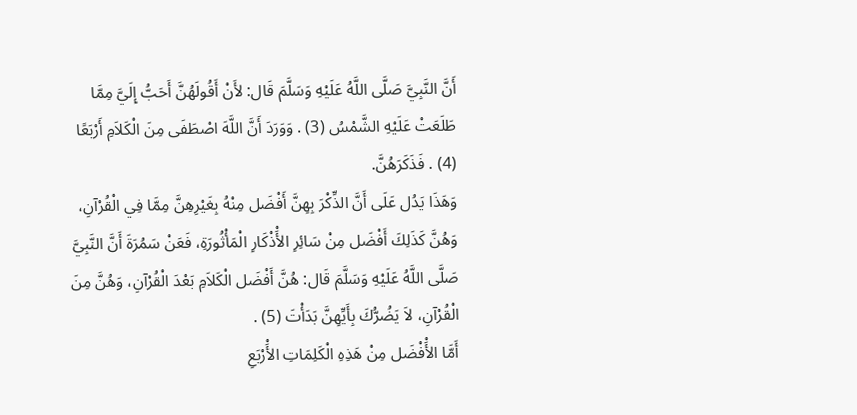أَنَّ النَّبِيَّ صَلَّى اللَّهُ عَلَيْهِ وَسَلَّمَ قَال: لأَنْ أَقُولَهُنَّ أَحَبُّ إِلَيَّ مِمَّا طَلَعَتْ عَلَيْهِ الشَّمْسُ (3) . وَوَرَدَ أَنَّ اللَّهَ اصْطَفَى مِنَ الْكَلاَمِ أَرْبَعًا (4) . فَذَكَرَهُنَّ.
وَهَذَا يَدُل عَلَى أَنَّ الذِّكْرَ بِهِنَّ أَفْضَل مِنْهُ بِغَيْرِهِنَّ مِمَّا فِي الْقُرْآنِ، وَهُنَّ كَذَلِكَ أَفْضَل مِنْ سَائِرِ الأَْذْكَارِ الْمَأْثُورَةِ، فَعَنْ سَمُرَةَ أَنَّ النَّبِيَّ صَلَّى اللَّهُ عَلَيْهِ وَسَلَّمَ قَال: هُنَّ أَفْضَل الْكَلاَمِ بَعْدَ الْقُرْآنِ، وَهُنَّ مِنَ الْقُرْآنِ، لاَ يَضُرُّكَ بِأَيِّهِنَّ بَدَأْتَ (5) .
أَمَّا الأَْفْضَل مِنْ هَذِهِ الْكَلِمَاتِ الأَْرْبَعِ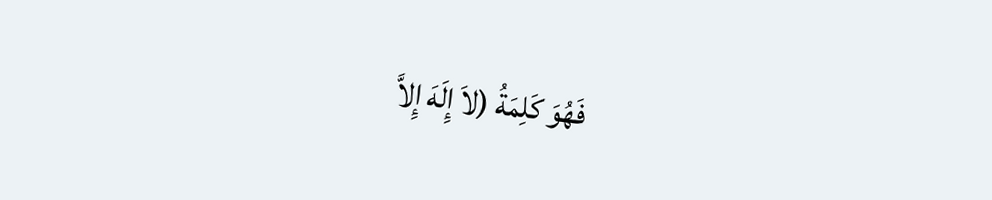فَهُوَ كَلِمَةُ (لاَ إِلَهَ إِلاَّ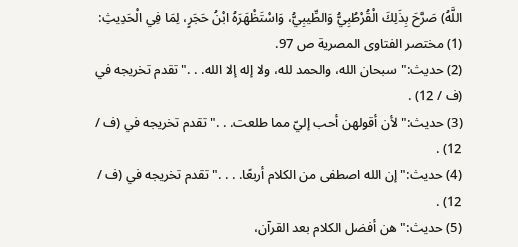اللَّهُ) صَرَّحَ بِذَلِكَ الْقُرْطُبِيُّ وَالطِّيبِيُّ، وَاسْتَظْهَرَهُ ابْنُ حَجَرٍ، لِمَا فِي الْحَدِيثِ:
(1) مختصر الفتاوى المصرية ص 97.
(2) حديث:"سبحان الله، والحمد لله، ولا إله إلا الله. . ."تقدم تخريجه في (ف / 12) .
(3) حديث:"لأن أقولهن أحب إليّ مما طلعت. . ."تقدم تخريجه في (ف / 12) .
(4) حديث:"إن الله اصطفى من الكلام أربعًا. . . ."تقدم تخريجه في (ف / 12) .
(5) حديث:"هن أفضل الكلام بعد القرآن،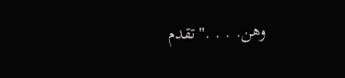وهن. . . ."تقدم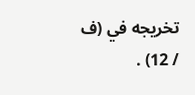تخريجه في (ف / 12) .